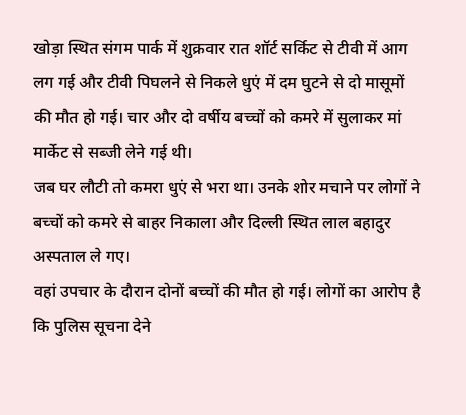खोड़ा स्थित संगम पार्क में शुक्रवार रात शॉर्ट सर्किट से टीवी में आग लग गई और टीवी पिघलने से निकले धुएं में दम घुटने से दो मासूमों की मौत हो गई। चार और दो वर्षीय बच्चों को कमरे में सुलाकर मां मार्केट से सब्जी लेने गई थी।
जब घर लौटी तो कमरा धुएं से भरा था। उनके शोर मचाने पर लोगों ने बच्चों को कमरे से बाहर निकाला और दिल्ली स्थित लाल बहादुर अस्पताल ले गए।
वहां उपचार के दौरान दोनों बच्चों की मौत हो गई। लोगों का आरोप है कि पुलिस सूचना देने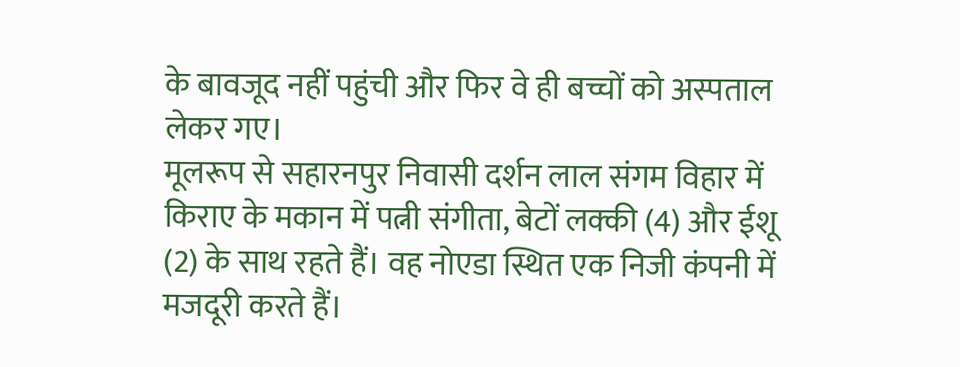के बावजूद नहीं पहुंची और फिर वे ही बच्चों को अस्पताल लेकर गए।
मूलरूप से सहारनपुर निवासी दर्शन लाल संगम विहार में किराए के मकान में पत्नी संगीता, बेटों लक्की (4) और ईशू (2) के साथ रहते हैं। वह नोएडा स्थित एक निजी कंपनी में मजदूरी करते हैं।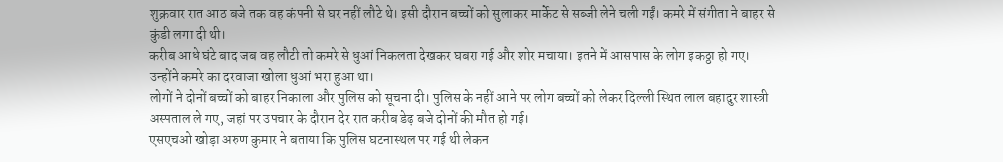शुक्रवार रात आठ बजे तक वह कंपनी से घर नहीं लौटे थे। इसी दौरान बच्चों को सुलाकर मार्केट से सब्जी लेने चली गईं। कमरे में संगीता ने बाहर से कुंडी लगा दी थी।
करीब आधे घंटे बाद जब वह लौटी तो कमरे से धुआं निकलता देखकर घबरा गई और शोर मचाया। इतने में आसपास के लोग इकठ्ठा हो गए। उन्होंने कमरे का दरवाजा खोला धुआं भरा हुआ था।
लोगों ने दोनों बच्चों को बाहर निकाला और पुलिस को सूचना दी। पुलिस के नहीं आने पर लोग बच्चों को लेकर दिल्ली स्थित लाल बहादुर शास्त्री अस्पताल ले गए, जहां पर उपचार के दौरान देर रात करीब डेढ़ बजे दोनों की मौत हो गई।
एसएचओ खोड़ा अरुण कुमार ने बताया कि पुलिस घटनास्थल पर गई थी लेकन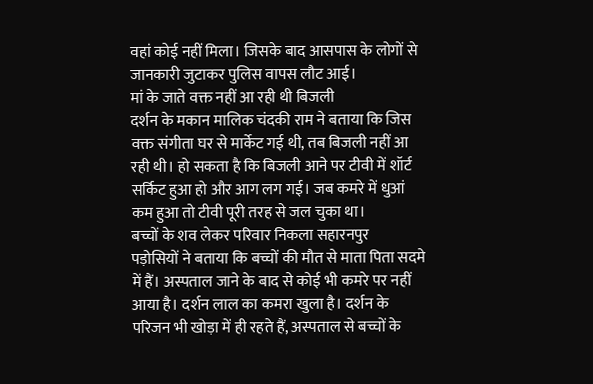वहां कोई नहीं मिला। जिसके बाद आसपास के लोगों से जानकारी जुटाकर पुलिस वापस लौट आई।
मां के जाते वक्त नहीं आ रही थी बिजली
दर्शन के मकान मालिक चंदकी राम ने बताया कि जिस वक्त संगीता घर से मार्केट गई थी, तब बिजली नहीं आ रही थी। हो सकता है कि बिजली आने पर टीवी में शॉर्ट सर्किट हुआ हो और आग लग गई। जब कमरे में धुआं कम हुआ तो टीवी पूरी तरह से जल चुका था।
बच्चों के शव लेकर परिवार निकला सहारनपुर
पड़ोसियों ने बताया कि बच्चों की मौत से माता पिता सदमे में हैं। अस्पताल जाने के बाद से कोई भी कमरे पर नहीं आया है। दर्शन लाल का कमरा खुला है। दर्शन के परिजन भी खोड़ा में ही रहते हैं, अस्पताल से बच्चों के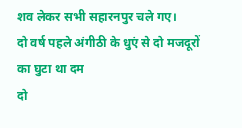शव लेकर सभी सहारनपुर चले गए।
दो वर्ष पहले अंगीठी के धुएं से दो मजदूरों का घुटा था दम
दो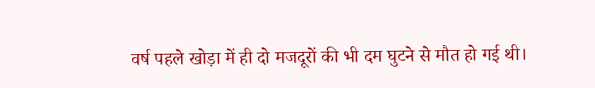वर्ष पहले खोड़ा में ही दो मजदूरों की भी दम घुटने से मौत हो गई थी।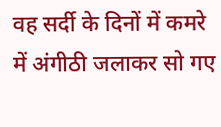वह सर्दी के दिनों में कमरे में अंगीठी जलाकर सो गए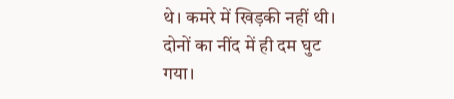थे। कमरे में खिड़की नहीं थी। दोनों का नींद में ही दम घुट गया।